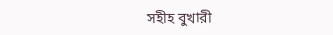সহীহ বুখারী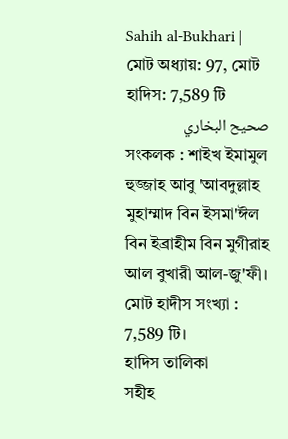Sahih al-Bukhari | মোট অধ্যায়: 97, মোট হাদিস: 7,589 টি
صحيح البخاري
সংকলক : শাইখ ইমামুল হুজ্জাহ আবু 'আবদুল্লাহ মুহাম্মাদ বিন ইসমা'ঈল বিন ইব্রাহীম বিন মুগীরাহ আল বুখারী আল-জু'ফী। মোট হাদীস সংখ্যা : 7,589 টি।
হাদিস তালিকা
সহীহ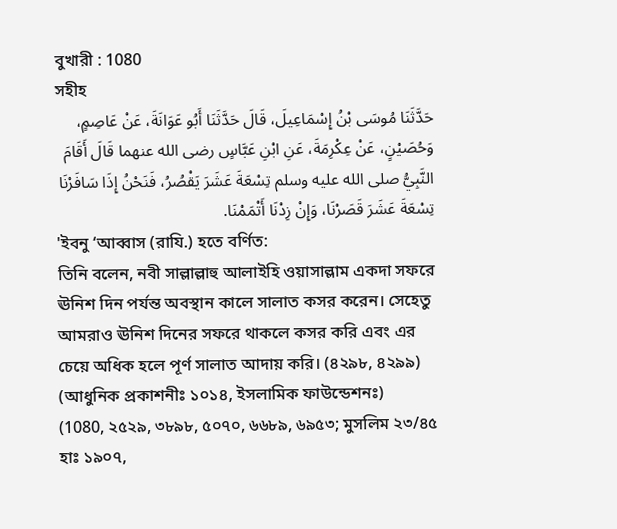বুখারী : 1080
সহীহ
حَدَّثَنَا مُوسَى بْنُ إِسْمَاعِيلَ، قَالَ حَدَّثَنَا أَبُو عَوَانَةَ، عَنْ عَاصِمٍ، وَحُصَيْنٍ، عَنْ عِكْرِمَةَ، عَنِ ابْنِ عَبَّاسٍ رضى الله عنهما قَالَ أَقَامَ النَّبِيُّ صلى الله عليه وسلم تِسْعَةَ عَشَرَ يَقْصُرُ، فَنَحْنُ إِذَا سَافَرْنَا تِسْعَةَ عَشَرَ قَصَرْنَا، وَإِنْ زِدْنَا أَتْمَمْنَا.
'ইবনু ‘আব্বাস (রাযি.) হতে বর্ণিত:
তিনি বলেন, নবী সাল্লাল্লাহু আলাইহি ওয়াসাল্লাম একদা সফরে ঊনিশ দিন পর্যন্ত অবস্থান কালে সালাত কসর করেন। সেহেতু আমরাও ঊনিশ দিনের সফরে থাকলে কসর করি এবং এর চেয়ে অধিক হলে পূর্ণ সালাত আদায় করি। (৪২৯৮, ৪২৯৯) (আধুনিক প্রকাশনীঃ ১০১৪, ইসলামিক ফাউন্ডেশনঃ)
(1080, ২৫২৯, ৩৮৯৮, ৫০৭০, ৬৬৮৯, ৬৯৫৩; মুসলিম ২৩/৪৫ হাঃ ১৯০৭,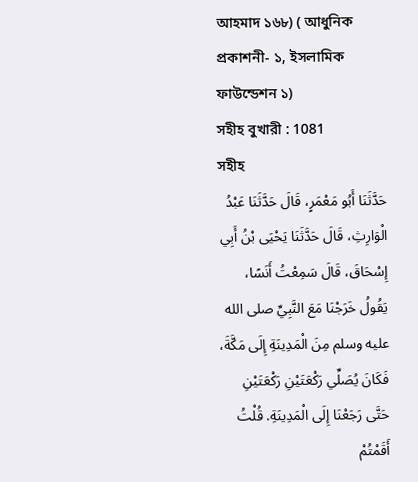আহমাদ ১৬৮) ( আধুনিক প্রকাশনী- ১, ইসলামিক ফাউন্ডেশন ১)
সহীহ বুখারী : 1081
সহীহ
حَدَّثَنَا أَبُو مَعْمَرٍ، قَالَ حَدَّثَنَا عَبْدُ الْوَارِثِ، قَالَ حَدَّثَنَا يَحْيَى بْنُ أَبِي إِسْحَاقَ، قَالَ سَمِعْتُ أَنَسًا، يَقُولُ خَرَجْنَا مَعَ النَّبِيِّ صلى الله عليه وسلم مِنَ الْمَدِينَةِ إِلَى مَكَّةَ، فَكَانَ يُصَلِّي رَكْعَتَيْنِ رَكْعَتَيْنِ حَتَّى رَجَعْنَا إِلَى الْمَدِينَةِ. قُلْتُ أَقَمْتُمْ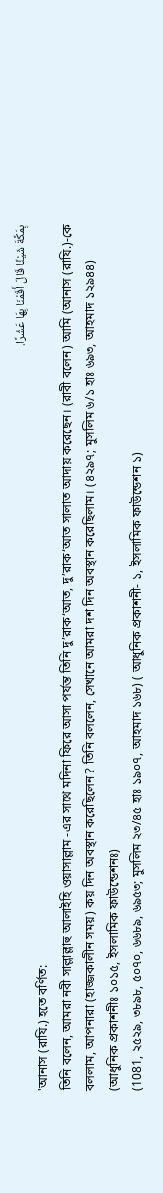بِمَكَّةَ شَيْئًا قَالَ أَقَمْنَا بِهَا عَشْرًا.
'আনাস (রাযি.) হতে বর্ণিত:
তিনি বলেন, আমরা নবী সাল্লাল্লাহু আলাইহি ওয়াসাল্লাম -এর সাথে মদিনা ফিরে আসা পর্যন্ত তিনি দু’রাক‘আত, দু’রাক‘আত সালাত আদায় করেছেন। (রাবী বলেন) আমি (আনাস (রাযি.)-কে বললাম, আপনারা (হাজ্জকালীন সময়) কয় দিন অবস্থান করেছিলেন? তিনি বললেন, সেখানে আমরা দশ দিন অবস্থান করেছিলাম। (৪২৯৭; মুসলিম ৬/১ হাঃ ৬৯৩, আহমাদ ১২৯৪৪) (আধুনিক প্রকাশনীঃ ১০১৫, ইসলামিক ফাউন্ডেশনঃ)
(1081, ২৫২৯, ৩৮৯৮, ৫০৭০, ৬৬৮৯, ৬৯৫৩; মুসলিম ২৩/৪৫ হাঃ ১৯০৭, আহমাদ ১৬৮) ( আধুনিক প্রকাশনী- ১, ইসলামিক ফাউন্ডেশন ১)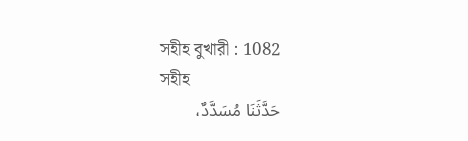সহীহ বুখারী : 1082
সহীহ
حَدَّثَنَا مُسَدَّدٌ،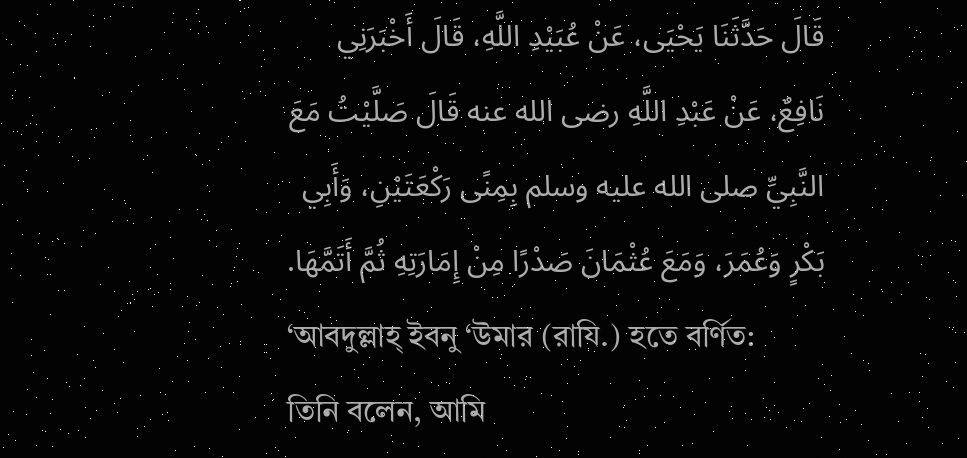قَالَ حَدَّثَنَا يَحْيَى، عَنْ عُبَيْدِ اللَّهِ، قَالَ أَخْبَرَنِي نَافِعٌ، عَنْ عَبْدِ اللَّهِ رضى الله عنه قَالَ صَلَّيْتُ مَعَ النَّبِيِّ صلى الله عليه وسلم بِمِنًى رَكْعَتَيْنِ، وَأَبِي بَكْرٍ وَعُمَرَ، وَمَعَ عُثْمَانَ صَدْرًا مِنْ إِمَارَتِهِ ثُمَّ أَتَمَّهَا.
‘আবদুল্লাহ্ ইবনু ‘উমার (রাযি.) হতে বর্ণিত:
তিনি বলেন, আমি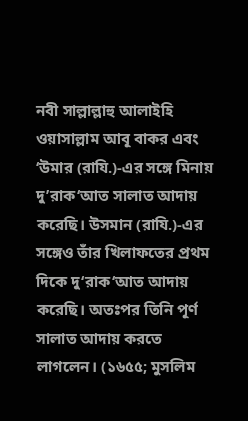নবী সাল্লাল্লাহু আলাইহি ওয়াসাল্লাম আবূ বাকর এবং ‘উমার (রাযি.)-এর সঙ্গে মিনায় দু’রাক‘আত সালাত আদায় করেছি। উসমান (রাযি.)-এর সঙ্গেও তাঁর খিলাফতের প্রথম দিকে দু‘রাক‘আত আদায় করেছি। অতঃপর তিনি পূর্ণ সালাত আদায় করতে লাগলেন। (১৬৫৫; মুসলিম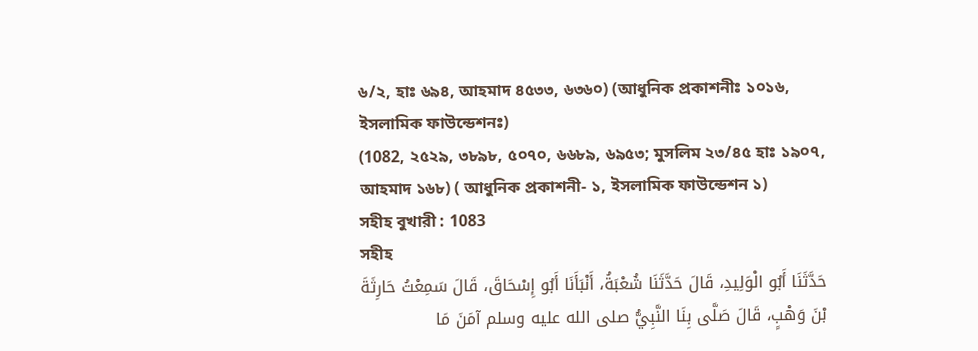৬/২, হাঃ ৬৯৪, আহমাদ ৪৫৩৩, ৬৩৬০) (আধুনিক প্রকাশনীঃ ১০১৬, ইসলামিক ফাউন্ডেশনঃ)
(1082, ২৫২৯, ৩৮৯৮, ৫০৭০, ৬৬৮৯, ৬৯৫৩; মুসলিম ২৩/৪৫ হাঃ ১৯০৭, আহমাদ ১৬৮) ( আধুনিক প্রকাশনী- ১, ইসলামিক ফাউন্ডেশন ১)
সহীহ বুখারী : 1083
সহীহ
حَدَّثَنَا أَبُو الْوَلِيدِ، قَالَ حَدَّثَنَا شُعْبَةُ، أَنْبَأَنَا أَبُو إِسْحَاقَ، قَالَ سَمِعْتُ حَارِثَةَ بْنَ وَهْبٍ، قَالَ صَلَّى بِنَا النَّبِيُّ صلى الله عليه وسلم آمَنَ مَا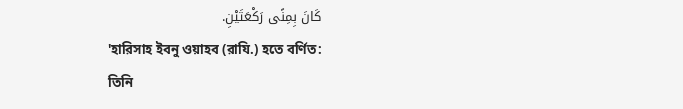كَانَ بِمِنًى رَكْعَتَيْنِ.
'হারিসাহ ইবনু ওয়াহব (রাযি.) হতে বর্ণিত:
তিনি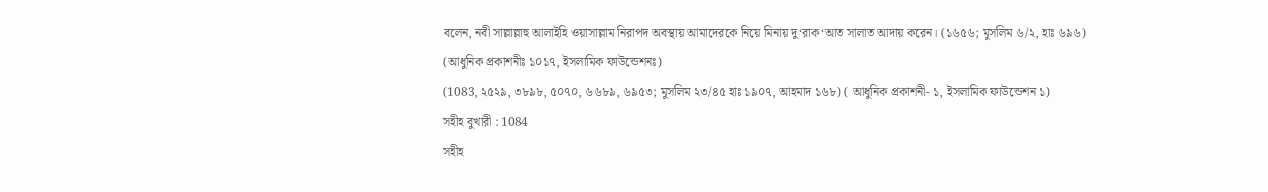বলেন, নবী সাল্লাল্লাহু আলাইহি ওয়াসাল্লাম নিরাপদ অবস্থায় আমাদেরকে নিয়ে মিনায় দু‘রাক‘আত সালাত আদায় করেন। (১৬৫৬; মুসলিম ৬/২, হাঃ ৬৯৬) (আধুনিক প্রকাশনীঃ ১০১৭, ইসলামিক ফাউন্ডেশনঃ)
(1083, ২৫২৯, ৩৮৯৮, ৫০৭০, ৬৬৮৯, ৬৯৫৩; মুসলিম ২৩/৪৫ হাঃ ১৯০৭, আহমাদ ১৬৮) ( আধুনিক প্রকাশনী- ১, ইসলামিক ফাউন্ডেশন ১)
সহীহ বুখারী : 1084
সহীহ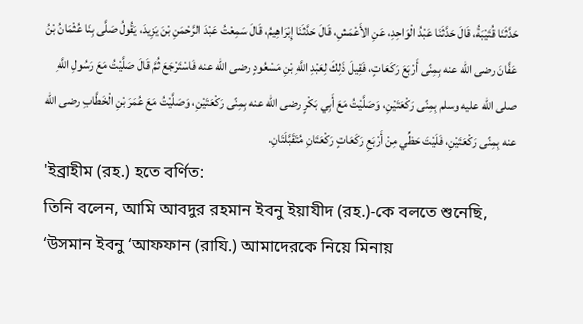حَدَّثَنَا قُتَيْبَةُ، قَالَ حَدَّثَنَا عَبْدُ الْوَاحِدِ، عَنِ الأَعْمَشِ، قَالَ حَدَّثَنَا إِبْرَاهِيمُ، قَالَ سَمِعْتُ عَبْدَ الرَّحْمَنِ بْنَ يَزِيدَ، يَقُولُ صَلَّى بِنَا عُثْمَانُ بْنُ عَفَّانَ رضى الله عنه بِمِنًى أَرْبَعَ رَكَعَاتٍ، فَقِيلَ ذَلِكَ لِعَبْدِ اللَّهِ بْنِ مَسْعُودٍ رضى الله عنه فَاسْتَرْجَعَ ثُمَّ قَالَ صَلَّيْتُ مَعَ رَسُولِ اللَّهِ صلى الله عليه وسلم بِمِنًى رَكْعَتَيْنِ، وَصَلَّيْتُ مَعَ أَبِي بَكْرٍ رضى الله عنه بِمِنًى رَكْعَتَيْنِ، وَصَلَّيْتُ مَعَ عُمَرَ بْنِ الْخَطَّابِ رضى الله عنه بِمِنًى رَكْعَتَيْنِ، فَلَيْتَ حَظِّي مِنْ أَرْبَعِ رَكَعَاتٍ رَكْعَتَانِ مُتَقَبَّلَتَانِ.
'ইব্রাহীম (রহ.) হতে বর্ণিত:
তিনি বলেন, আমি আবদুর রহমান ইবনু ইয়াযীদ (রহ.)-কে বলতে শুনেছি, ‘উসমান ইবনু ‘আফফান (রাযি.) আমাদেরকে নিয়ে মিনায়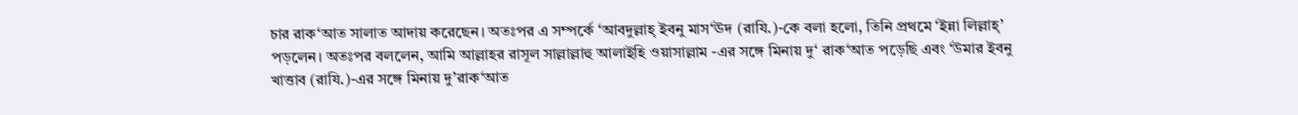চার রাক‘আত সালাত আদায় করেছেন। অতঃপর এ সম্পর্কে ‘আবদুল্লাহ্ ইবনু মাস‘ঊদ (রাযি.)-কে বলা হলো, তিনি প্রথমে ‘ইন্না লিল্লাহ্’ পড়লেন। অতঃপর বললেন, আমি আল্লাহর রাসূল সাল্লাল্লাহু আলাইহি ওয়াসাল্লাম -এর সঙ্গে মিনায় দু‘ রাক‘আত পড়েছি এবং ‘উমার ইবনু খাত্তাব (রাযি.)-এর সঙ্গে মিনায় দু’রাক‘আত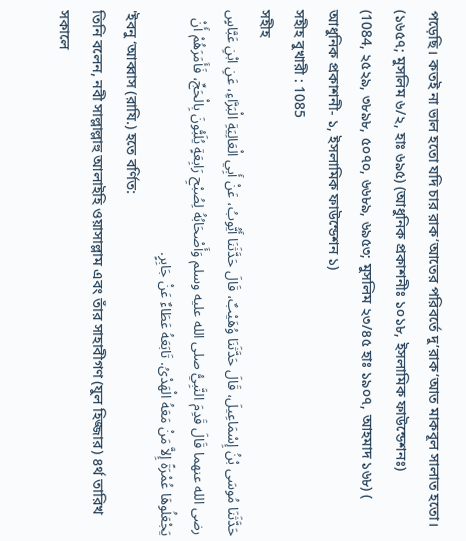পড়েছি। কতই না ভাল হতো যদি চার রাক‘আতের পরিবর্তে দু’রাক‘আত মাকবূল সালাত হতো। (১৬৫৭; মুসলিম ৬/২, হাঃ ৬৯৫) (আধুনিক প্রকাশনীঃ ১০১৮, ইসলামিক ফাউন্ডেশনঃ)
(1084, ২৫২৯, ৩৮৯৮, ৫০৭০, ৬৬৮৯, ৬৯৫৩; মুসলিম ২৩/৪৫ হাঃ ১৯০৭, আহমাদ ১৬৮) ( আধুনিক প্রকাশনী- ১, ইসলামিক ফাউন্ডেশন ১)
সহীহ বুখারী : 1085
সহীহ
حَدَّثَنَا مُوسَى بْنُ إِسْمَاعِيلَ، قَالَ حَدَّثَنَا وُهَيْبٌ، قَالَ حَدَّثَنَا أَيُّوبُ، عَنْ أَبِي الْعَالِيَةِ الْبَرَّاءِ، عَنِ ابْنِ عَبَّاسٍ رضى الله عنهما قَالَ قَدِمَ النَّبِيُّ صلى الله عليه وسلم وَأَصْحَابُهُ لِصُبْحِ رَابِعَةٍ يُلَبُّونَ بِالْحَجِّ، فَأَمَرَهُمْ أَنْ يَجْعَلُوهَا عُمْرَةً إِلاَّ مَنْ مَعَهُ الْهَدْىُ. تَابَعَهُ عَطَاءٌ عَنْ جَابِرٍ.
'ইবনু ‘আব্বাস (রাযি.) হতে বর্ণিত:
তিনি বলেন, নবী সাল্লাল্লাহু আলাইহি ওয়াসাল্লাম এবং তাঁর সাহাবীগণ (যুল হিজ্জার) ৪র্থ তারিখ সকালে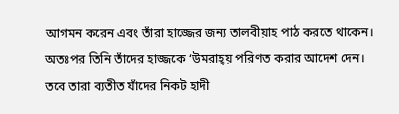আগমন করেন এবং তাঁরা হাজ্জের জন্য তালবীয়াহ পাঠ করতে থাকেন। অতঃপর তিনি তাঁদের হাজ্জকে ‘উমরাহ্য় পরিণত করার আদেশ দেন। তবে তারা ব্যতীত যাঁদের নিকট হাদী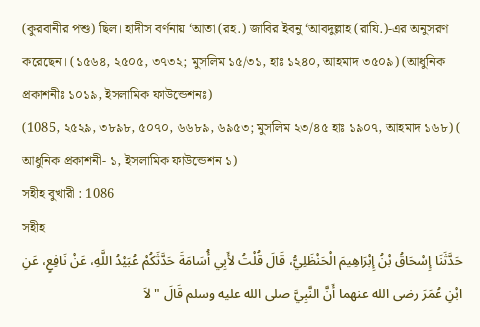(কুরবানীর পশু) ছিল। হাদীস বর্ণনায় ‘আতা (রহ.) জাবির ইবনু ‘আবদুল্লাহ (রাযি.)-এর অনুসরণ করেছেন। (১৫৬৪, ২৫০৫, ৩৭৩২; মুসলিম ১৫/৩১, হাঃ ১২৪০, আহমাদ ৩৫০৯) (আধুনিক প্রকাশনীঃ ১০১৯, ইসলামিক ফাউন্ডেশনঃ)
(1085, ২৫২৯, ৩৮৯৮, ৫০৭০, ৬৬৮৯, ৬৯৫৩; মুসলিম ২৩/৪৫ হাঃ ১৯০৭, আহমাদ ১৬৮) ( আধুনিক প্রকাশনী- ১, ইসলামিক ফাউন্ডেশন ১)
সহীহ বুখারী : 1086
সহীহ
حَدَّثَنَا إِسْحَاقُ بْنُ إِبْرَاهِيمَ الْحَنْظَلِيُّ، قَالَ قُلْتُ لأَبِي أُسَامَةَ حَدَّثَكُمْ عُبَيْدُ اللَّهِ، عَنْ نَافِعٍ، عَنِ ابْنِ عُمَرَ رضى الله عنهما أَنَّ النَّبِيَّ صلى الله عليه وسلم قَالَ " لاَ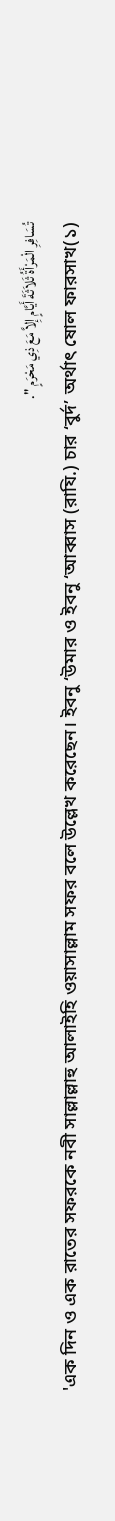تُسَافِرِ الْمَرْأَةُ ثَلاَثَةَ أَيَّامٍ إِلاَّ مَعَ ذِي مَحْرَمٍ ".
'এক দিন ও এক রাতের সফরকে নবী সাল্লাল্লাহু আলাইহি ওয়াসাল্লাম সফর বলে উল্লেখ করেছেন। ইবনু ‘উমার ও ইবনু ‘আব্বাস (রাযি.) চার ‘বুর্দ’ অর্থাৎ ষোল ফারসাখ(১)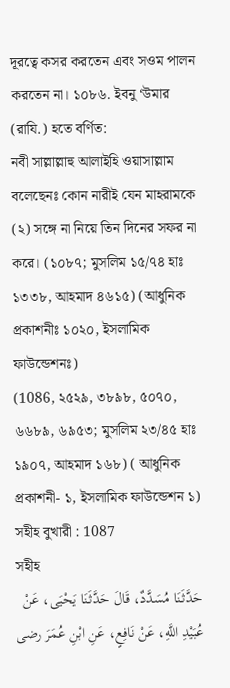দূরত্বে কসর করতেন এবং সওম পালন করতেন না। ১০৮৬. ইবনু ‘উমার (রাযি.) হতে বর্ণিত:
নবী সাল্লাল্লাহু আলাইহি ওয়াসাল্লাম বলেছেনঃ কোন নারীই যেন মাহরামকে (২) সঙ্গে না নিয়ে তিন দিনের সফর না করে। (১০৮৭; মুসলিম ১৫/৭৪ হাঃ ১৩৩৮, আহমাদ ৪৬১৫) (আধুনিক প্রকাশনীঃ ১০২০, ইসলামিক ফাউন্ডেশনঃ)
(1086, ২৫২৯, ৩৮৯৮, ৫০৭০, ৬৬৮৯, ৬৯৫৩; মুসলিম ২৩/৪৫ হাঃ ১৯০৭, আহমাদ ১৬৮) ( আধুনিক প্রকাশনী- ১, ইসলামিক ফাউন্ডেশন ১)
সহীহ বুখারী : 1087
সহীহ
حَدَّثَنَا مُسَدَّدٌ، قَالَ حَدَّثَنَا يَحْيَى، عَنْ عُبَيْدِ اللَّهِ، عَنْ نَافِعٍ، عَنِ ابْنِ عُمَرَ رضى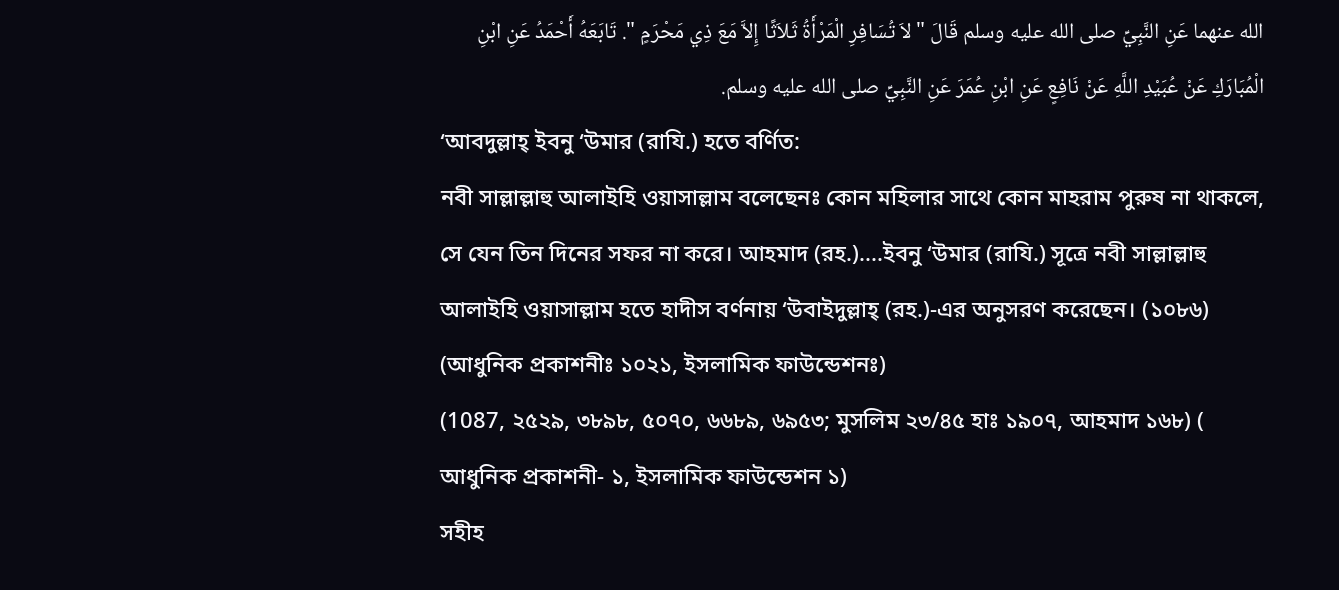الله عنهما عَنِ النَّبِيِّ صلى الله عليه وسلم قَالَ " لاَ تُسَافِرِ الْمَرْأَةُ ثَلاَثًا إِلاَّ مَعَ ذِي مَحْرَمٍ ". تَابَعَهُ أَحْمَدُ عَنِ ابْنِ الْمُبَارَكِ عَنْ عُبَيْدِ اللَّهِ عَنْ نَافِعٍ عَنِ ابْنِ عُمَرَ عَنِ النَّبِيِّ صلى الله عليه وسلم.
‘আবদুল্লাহ্ ইবনু ‘উমার (রাযি.) হতে বর্ণিত:
নবী সাল্লাল্লাহু আলাইহি ওয়াসাল্লাম বলেছেনঃ কোন মহিলার সাথে কোন মাহরাম পুরুষ না থাকলে, সে যেন তিন দিনের সফর না করে। আহমাদ (রহ.)....ইবনু ‘উমার (রাযি.) সূত্রে নবী সাল্লাল্লাহু আলাইহি ওয়াসাল্লাম হতে হাদীস বর্ণনায় ‘উবাইদুল্লাহ্ (রহ.)-এর অনুসরণ করেছেন। (১০৮৬) (আধুনিক প্রকাশনীঃ ১০২১, ইসলামিক ফাউন্ডেশনঃ)
(1087, ২৫২৯, ৩৮৯৮, ৫০৭০, ৬৬৮৯, ৬৯৫৩; মুসলিম ২৩/৪৫ হাঃ ১৯০৭, আহমাদ ১৬৮) ( আধুনিক প্রকাশনী- ১, ইসলামিক ফাউন্ডেশন ১)
সহীহ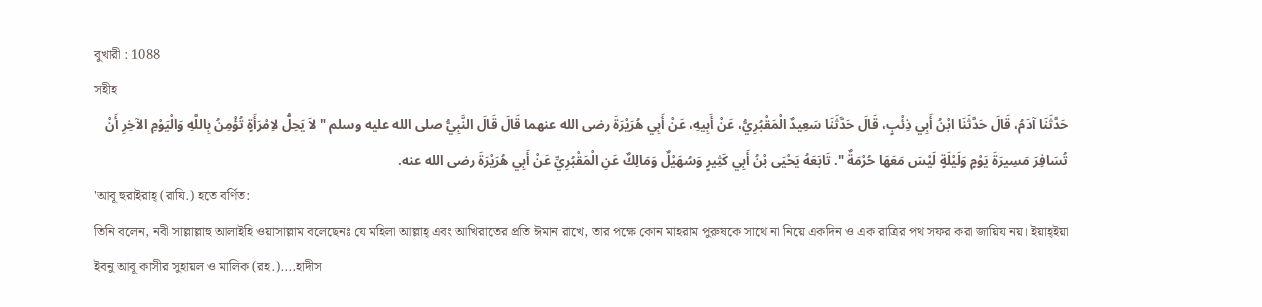বুখারী : 1088
সহীহ
حَدَّثَنَا آدَمُ، قَالَ حَدَّثَنَا ابْنُ أَبِي ذِئْبٍ، قَالَ حَدَّثَنَا سَعِيدٌ الْمَقْبُرِيُّ، عَنْ أَبِيهِ، عَنْ أَبِي هُرَيْرَةَ رضى الله عنهما قَالَ قَالَ النَّبِيُّ صلى الله عليه وسلم " لاَ يَحِلُّ لاِمْرَأَةٍ تُؤْمِنُ بِاللَّهِ وَالْيَوْمِ الآخِرِ أَنْ تُسَافِرَ مَسِيرَةَ يَوْمٍ وَلَيْلَةٍ لَيْسَ مَعَهَا حُرْمَةٌ ". تَابَعَهُ يَحْيَى بْنُ أَبِي كَثِيرٍ وَسُهَيْلٌ وَمَالِكٌ عَنِ الْمَقْبُرِيِّ عَنْ أَبِي هُرَيْرَةَ رضى الله عنه.
'আবূ হুরাইরাহ্ (রাযি.) হতে বর্ণিত:
তিনি বলেন, নবী সাল্লাল্লাহু আলাইহি ওয়াসাল্লাম বলেছেনঃ যে মহিলা আল্লাহ্ এবং আখিরাতের প্রতি ঈমান রাখে, তার পক্ষে কোন মাহরাম পুরুষকে সাথে না নিয়ে একদিন ও এক রাত্রির পথ সফর করা জায়িয নয়। ইয়াহ্ইয়া ইবনু আবূ কাসীর সুহায়ল ও মালিক (রহ.)....হাদীস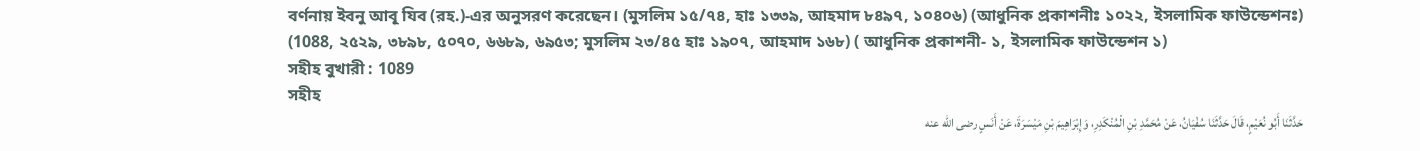বর্ণনায় ইবনু আবূ যিব (রহ.)-এর অনুসরণ করেছেন। (মুসলিম ১৫/৭৪, হাঃ ১৩৩৯, আহমাদ ৮৪৯৭, ১০৪০৬) (আধুনিক প্রকাশনীঃ ১০২২, ইসলামিক ফাউন্ডেশনঃ)
(1088, ২৫২৯, ৩৮৯৮, ৫০৭০, ৬৬৮৯, ৬৯৫৩; মুসলিম ২৩/৪৫ হাঃ ১৯০৭, আহমাদ ১৬৮) ( আধুনিক প্রকাশনী- ১, ইসলামিক ফাউন্ডেশন ১)
সহীহ বুখারী : 1089
সহীহ
حَدَّثَنَا أَبُو نُعَيْمٍ، قَالَ حَدَّثَنَا سُفْيَانُ، عَنْ مُحَمَّدِ بْنِ الْمُنْكَدِرِ، وَإِبْرَاهِيمَ بْنِ مَيْسَرَةَ، عَنْ أَنَسٍ رضى الله عنه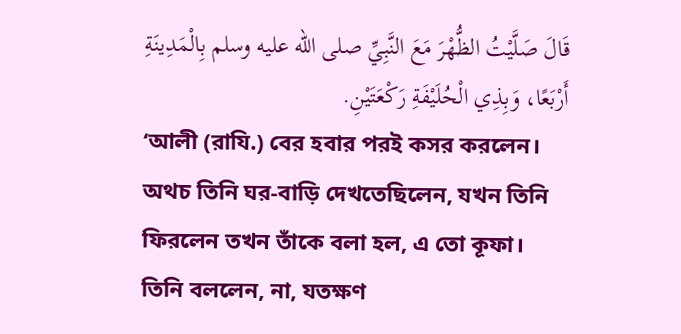قَالَ صَلَّيْتُ الظُّهْرَ مَعَ النَّبِيِّ صلى الله عليه وسلم بِالْمَدِينَةِ أَرْبَعًا، وَبِذِي الْحُلَيْفَةِ رَكْعَتَيْنِ.
‘আলী (রাযি.) বের হবার পরই কসর করলেন। অথচ তিনি ঘর-বাড়ি দেখতেছিলেন, যখন তিনি ফিরলেন তখন তাঁকে বলা হল, এ তো কূফা। তিনি বললেন, না, যতক্ষণ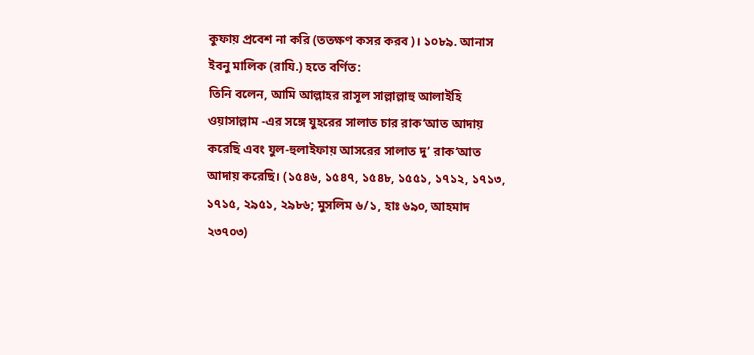কুফায় প্রবেশ না করি (ততক্ষণ কসর করব)। ১০৮৯. আনাস ইবনু মালিক (রাযি.) হতে বর্ণিত:
তিনি বলেন, আমি আল্লাহর রাসূল সাল্লাল্লাহু আলাইহি ওয়াসাল্লাম -এর সঙ্গে যুহরের সালাত চার রাক‘আত আদায় করেছি এবং যুল-হুলাইফায় আসরের সালাত দু’ রাক‘আত আদায় করেছি। (১৫৪৬, ১৫৪৭, ১৫৪৮, ১৫৫১, ১৭১২, ১৭১৩, ১৭১৫, ২৯৫১, ২৯৮৬; মুসলিম ৬/১, হাঃ ৬৯০, আহমাদ ২৩৭০৩)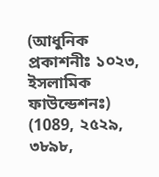(আধুনিক প্রকাশনীঃ ১০২৩, ইসলামিক ফাউন্ডেশনঃ)
(1089, ২৫২৯, ৩৮৯৮,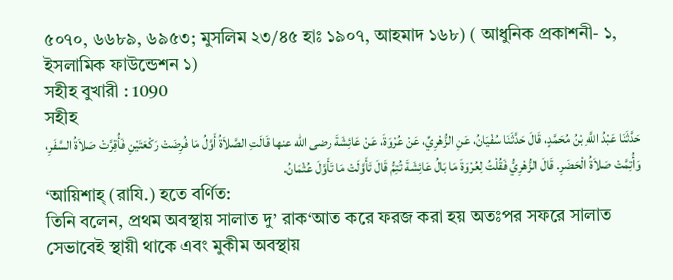৫০৭০, ৬৬৮৯, ৬৯৫৩; মুসলিম ২৩/৪৫ হাঃ ১৯০৭, আহমাদ ১৬৮) ( আধুনিক প্রকাশনী- ১, ইসলামিক ফাউন্ডেশন ১)
সহীহ বুখারী : 1090
সহীহ
حَدَّثَنَا عَبْدُ اللَّهِ بْنُ مُحَمَّدٍ، قَالَ حَدَّثَنَا سُفْيَانُ، عَنِ الزُّهْرِيِّ، عَنْ عُرْوَةَ، عَنْ عَائِشَةَ رضى الله عنها قَالَتِ الصَّلاَةُ أَوَّلُ مَا فُرِضَتْ رَكْعَتَيْنِ فَأُقِرَّتْ صَلاَةُ السَّفَرِ، وَأُتِمَّتْ صَلاَةُ الْحَضَرِ. قَالَ الزُّهْرِيُّ فَقُلْتُ لِعُرْوَةَ مَا بَالُ عَائِشَةَ تُتِمُّ قَالَ تَأَوَّلَتْ مَا تَأَوَّلَ عُثْمَانُ.
‘আয়িশাহ্ (রাযি.) হতে বর্ণিত:
তিনি বলেন, প্রথম অবস্থায় সালাত দু’ রাক‘আত করে ফরজ করা হয় অতঃপর সফরে সালাত সেভাবেই স্থায়ী থাকে এবং মুকীম অবস্থায়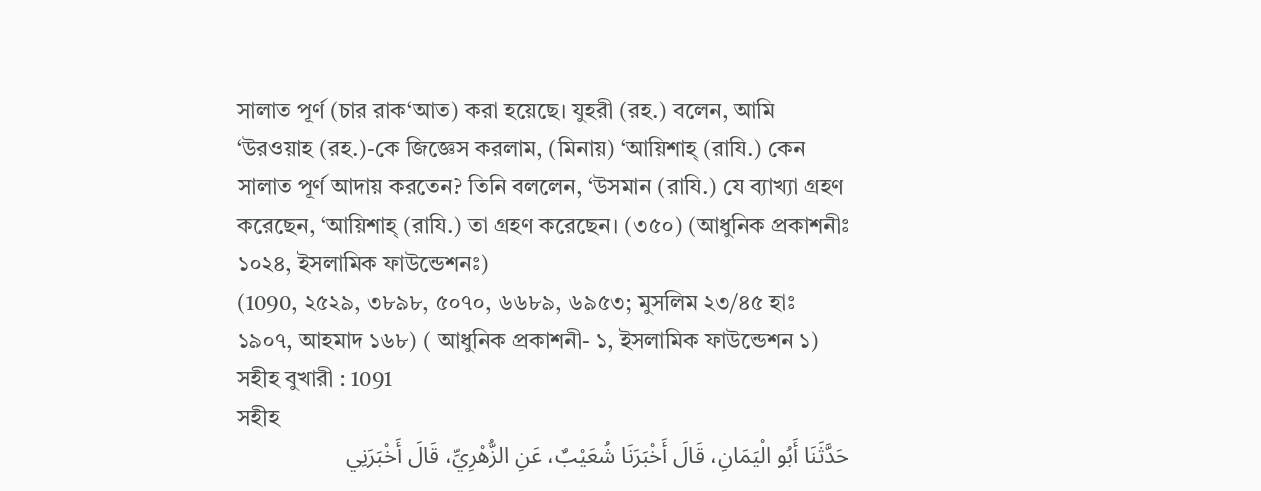সালাত পূর্ণ (চার রাক‘আত) করা হয়েছে। যুহরী (রহ.) বলেন, আমি ‘উরওয়াহ (রহ.)-কে জিজ্ঞেস করলাম, (মিনায়) ‘আয়িশাহ্ (রাযি.) কেন সালাত পূর্ণ আদায় করতেন? তিনি বললেন, ‘উসমান (রাযি.) যে ব্যাখ্যা গ্রহণ করেছেন, ‘আয়িশাহ্ (রাযি.) তা গ্রহণ করেছেন। (৩৫০) (আধুনিক প্রকাশনীঃ ১০২৪, ইসলামিক ফাউন্ডেশনঃ)
(1090, ২৫২৯, ৩৮৯৮, ৫০৭০, ৬৬৮৯, ৬৯৫৩; মুসলিম ২৩/৪৫ হাঃ ১৯০৭, আহমাদ ১৬৮) ( আধুনিক প্রকাশনী- ১, ইসলামিক ফাউন্ডেশন ১)
সহীহ বুখারী : 1091
সহীহ
حَدَّثَنَا أَبُو الْيَمَانِ، قَالَ أَخْبَرَنَا شُعَيْبٌ، عَنِ الزُّهْرِيِّ، قَالَ أَخْبَرَنِي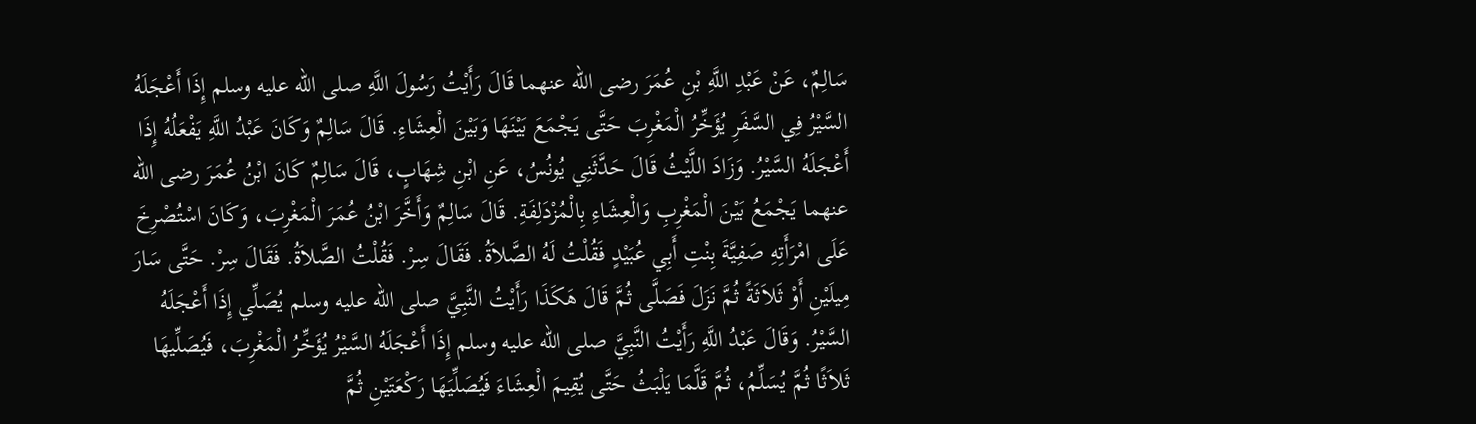سَالِمٌ، عَنْ عَبْدِ اللَّهِ بْنِ عُمَرَ رضى الله عنهما قَالَ رَأَيْتُ رَسُولَ اللَّهِ صلى الله عليه وسلم إِذَا أَعْجَلَهُ السَّيْرُ فِي السَّفَرِ يُؤَخِّرُ الْمَغْرِبَ حَتَّى يَجْمَعَ بَيْنَهَا وَبَيْنَ الْعِشَاءِ. قَالَ سَالِمٌ وَكَانَ عَبْدُ اللَّهِ يَفْعَلُهُ إِذَا أَعْجَلَهُ السَّيْرُ. وَزَادَ اللَّيْثُ قَالَ حَدَّثَنِي يُونُسُ، عَنِ ابْنِ شِهَابٍ، قَالَ سَالِمٌ كَانَ ابْنُ عُمَرَ رضى الله عنهما يَجْمَعُ بَيْنَ الْمَغْرِبِ وَالْعِشَاءِ بِالْمُزْدَلِفَةِ. قَالَ سَالِمٌ وَأَخَّرَ ابْنُ عُمَرَ الْمَغْرِبَ، وَكَانَ اسْتُصْرِخَ عَلَى امْرَأَتِهِ صَفِيَّةَ بِنْتِ أَبِي عُبَيْدٍ فَقُلْتُ لَهُ الصَّلاَةُ. فَقَالَ سِرْ. فَقُلْتُ الصَّلاَةُ. فَقَالَ سِرْ. حَتَّى سَارَ مِيلَيْنِ أَوْ ثَلاَثَةً ثُمَّ نَزَلَ فَصَلَّى ثُمَّ قَالَ هَكَذَا رَأَيْتُ النَّبِيَّ صلى الله عليه وسلم يُصَلِّي إِذَا أَعْجَلَهُ السَّيْرُ. وَقَالَ عَبْدُ اللَّهِ رَأَيْتُ النَّبِيَّ صلى الله عليه وسلم إِذَا أَعْجَلَهُ السَّيْرُ يُؤَخِّرُ الْمَغْرِبَ، فَيُصَلِّيهَا ثَلاَثًا ثُمَّ يُسَلِّمُ، ثُمَّ قَلَّمَا يَلْبَثُ حَتَّى يُقِيمَ الْعِشَاءَ فَيُصَلِّيَهَا رَكْعَتَيْنِ ثُمَّ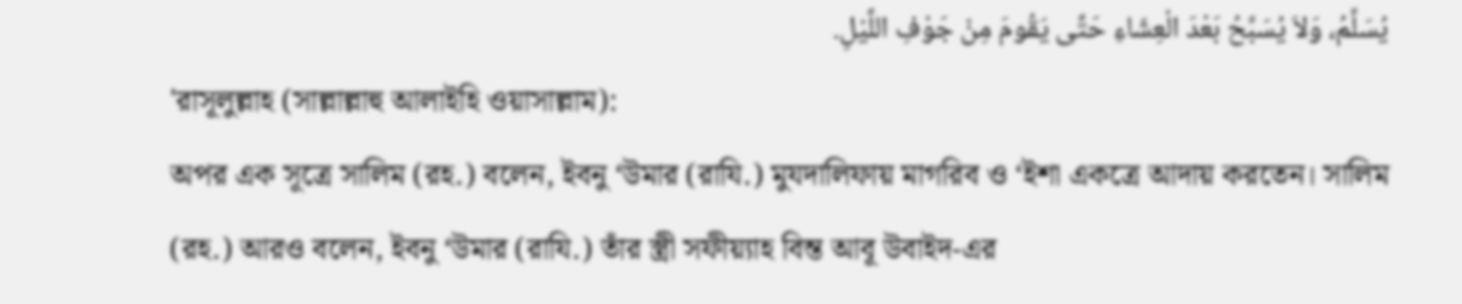يُسَلِّمُ، وَلاَ يُسَبِّحُ بَعْدَ الْعِشَاءِ حَتَّى يَقُومَ مِنْ جَوْفِ اللَّيْلِ.
'রাসূলুল্লাহ (সাল্লাল্লাহু আলাইহি ওয়াসাল্লাম):
অপর এক সূত্রে সালিম (রহ.) বলেন, ইবনু ‘উমার (রাযি.) মুযদালিফায় মাগরিব ও ‘ইশা একত্রে আদায় করতেন। সালিম (রহ.) আরও বলেন, ইবনু ‘উমার (রাযি.) তাঁর স্ত্রী সফীয়্যাহ বিন্ত আবূ উবাইদ-এর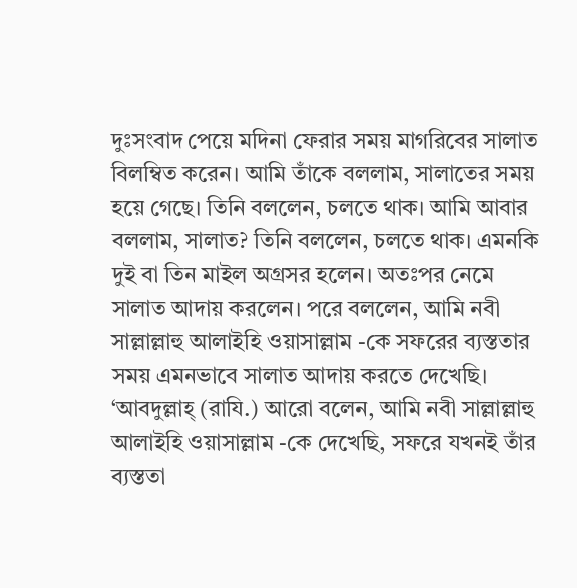দুঃসংবাদ পেয়ে মদিনা ফেরার সময় মাগরিবের সালাত বিলম্বিত করেন। আমি তাঁকে বললাম, সালাতের সময় হয়ে গেছে। তিনি বললেন, চলতে থাক। আমি আবার বললাম, সালাত? তিনি বললেন, চলতে থাক। এমনকি দুই বা তিন মাইল অগ্রসর হলেন। অতঃপর নেমে সালাত আদায় করলেন। পরে বললেন, আমি নবী সাল্লাল্লাহু আলাইহি ওয়াসাল্লাম -কে সফরের ব্যস্ততার সময় এমনভাবে সালাত আদায় করতে দেখেছি। ‘আবদুল্লাহ্ (রাযি.) আরো বলেন, আমি নবী সাল্লাল্লাহু আলাইহি ওয়াসাল্লাম -কে দেখেছি, সফরে যখনই তাঁর ব্যস্ততা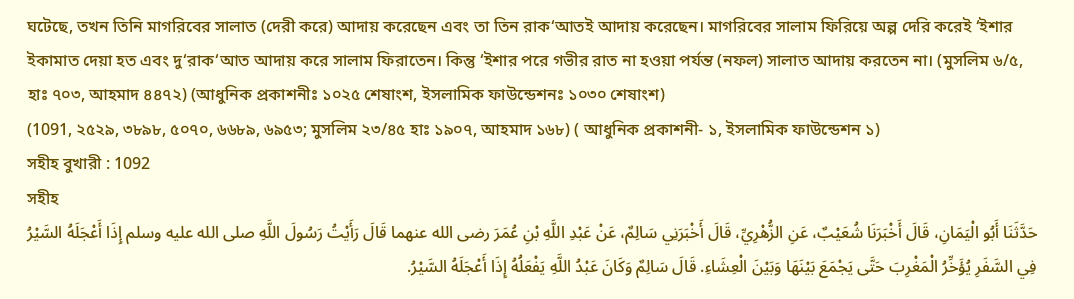ঘটেছে, তখন তিনি মাগরিবের সালাত (দেরী করে) আদায় করেছেন এবং তা তিন রাক‘আতই আদায় করেছেন। মাগরিবের সালাম ফিরিয়ে অল্প দেরি করেই ‘ইশার ইকামাত দেয়া হত এবং দু‘রাক‘আত আদায় করে সালাম ফিরাতেন। কিন্তু ‘ইশার পরে গভীর রাত না হওয়া পর্যন্ত (নফল) সালাত আদায় করতেন না। (মুসলিম ৬/৫, হাঃ ৭০৩, আহমাদ ৪৪৭২) (আধুনিক প্রকাশনীঃ ১০২৫ শেষাংশ, ইসলামিক ফাউন্ডেশনঃ ১০৩০ শেষাংশ)
(1091, ২৫২৯, ৩৮৯৮, ৫০৭০, ৬৬৮৯, ৬৯৫৩; মুসলিম ২৩/৪৫ হাঃ ১৯০৭, আহমাদ ১৬৮) ( আধুনিক প্রকাশনী- ১, ইসলামিক ফাউন্ডেশন ১)
সহীহ বুখারী : 1092
সহীহ
حَدَّثَنَا أَبُو الْيَمَانِ، قَالَ أَخْبَرَنَا شُعَيْبٌ، عَنِ الزُّهْرِيِّ، قَالَ أَخْبَرَنِي سَالِمٌ، عَنْ عَبْدِ اللَّهِ بْنِ عُمَرَ رضى الله عنهما قَالَ رَأَيْتُ رَسُولَ اللَّهِ صلى الله عليه وسلم إِذَا أَعْجَلَهُ السَّيْرُ فِي السَّفَرِ يُؤَخِّرُ الْمَغْرِبَ حَتَّى يَجْمَعَ بَيْنَهَا وَبَيْنَ الْعِشَاءِ. قَالَ سَالِمٌ وَكَانَ عَبْدُ اللَّهِ يَفْعَلُهُ إِذَا أَعْجَلَهُ السَّيْرُ.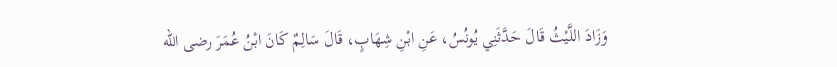وَزَادَ اللَّيْثُ قَالَ حَدَّثَنِي يُونُسُ، عَنِ ابْنِ شِهَابٍ، قَالَ سَالِمٌ كَانَ ابْنُ عُمَرَ رضى الله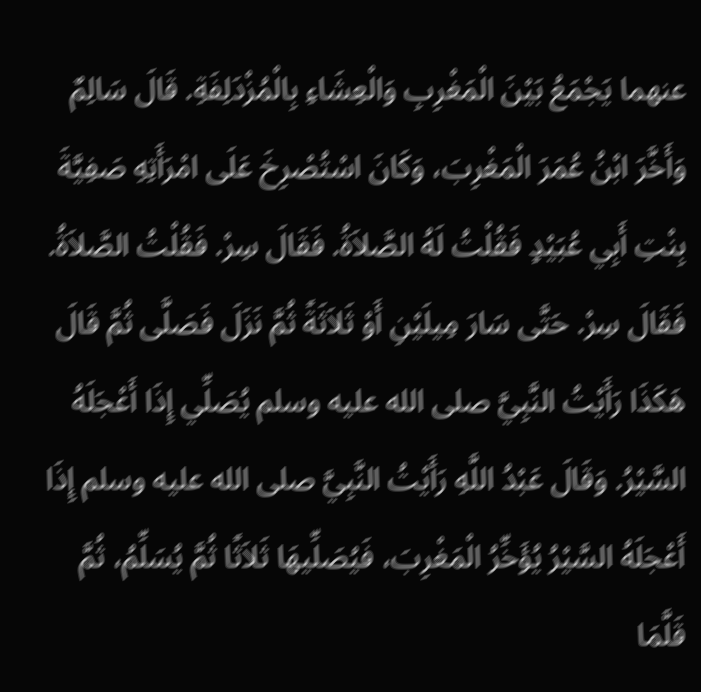عنهما يَجْمَعُ بَيْنَ الْمَغْرِبِ وَالْعِشَاءِ بِالْمُزْدَلِفَةِ. قَالَ سَالِمٌ وَأَخَّرَ ابْنُ عُمَرَ الْمَغْرِبَ، وَكَانَ اسْتُصْرِخَ عَلَى امْرَأَتِهِ صَفِيَّةَ بِنْتِ أَبِي عُبَيْدٍ فَقُلْتُ لَهُ الصَّلاَةُ. فَقَالَ سِرْ. فَقُلْتُ الصَّلاَةُ. فَقَالَ سِرْ. حَتَّى سَارَ مِيلَيْنِ أَوْ ثَلاَثَةً ثُمَّ نَزَلَ فَصَلَّى ثُمَّ قَالَ هَكَذَا رَأَيْتُ النَّبِيَّ صلى الله عليه وسلم يُصَلِّي إِذَا أَعْجَلَهُ السَّيْرُ. وَقَالَ عَبْدُ اللَّهِ رَأَيْتُ النَّبِيَّ صلى الله عليه وسلم إِذَا أَعْجَلَهُ السَّيْرُ يُؤَخِّرُ الْمَغْرِبَ، فَيُصَلِّيهَا ثَلاَثًا ثُمَّ يُسَلِّمُ، ثُمَّ قَلَّمَا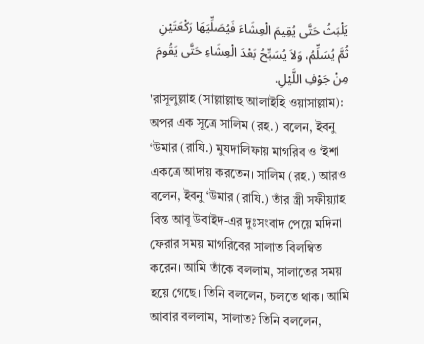يَلْبَثُ حَتَّى يُقِيمَ الْعِشَاءَ فَيُصَلِّيَهَا رَكْعَتَيْنِ ثُمَّ يُسَلِّمُ، وَلاَ يُسَبِّحُ بَعْدَ الْعِشَاءِ حَتَّى يَقُومَ مِنْ جَوْفِ اللَّيْلِ.
'রাসূলুল্লাহ (সাল্লাল্লাহু আলাইহি ওয়াসাল্লাম):
অপর এক সূত্রে সালিম (রহ.) বলেন, ইবনু ‘উমার (রাযি.) মুযদালিফায় মাগরিব ও ‘ইশা একত্রে আদায় করতেন। সালিম (রহ.) আরও বলেন, ইবনু ‘উমার (রাযি.) তাঁর স্ত্রী সফীয়্যাহ বিন্ত আবূ উবাইদ-এর দুঃসংবাদ পেয়ে মদিনা ফেরার সময় মাগরিবের সালাত বিলম্বিত করেন। আমি তাঁকে বললাম, সালাতের সময় হয়ে গেছে। তিনি বললেন, চলতে থাক। আমি আবার বললাম, সালাত? তিনি বললেন,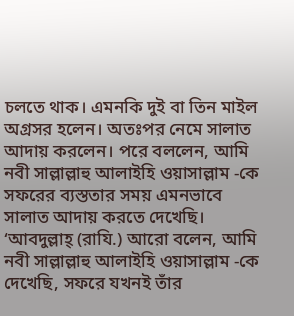চলতে থাক। এমনকি দুই বা তিন মাইল অগ্রসর হলেন। অতঃপর নেমে সালাত আদায় করলেন। পরে বললেন, আমি নবী সাল্লাল্লাহু আলাইহি ওয়াসাল্লাম -কে সফরের ব্যস্ততার সময় এমনভাবে সালাত আদায় করতে দেখেছি। ‘আবদুল্লাহ্ (রাযি.) আরো বলেন, আমি নবী সাল্লাল্লাহু আলাইহি ওয়াসাল্লাম -কে দেখেছি, সফরে যখনই তাঁর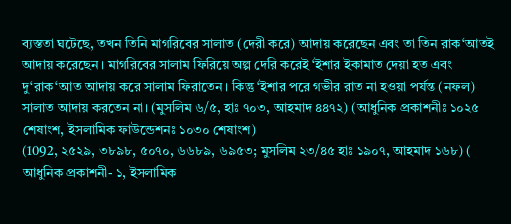ব্যস্ততা ঘটেছে, তখন তিনি মাগরিবের সালাত (দেরী করে) আদায় করেছেন এবং তা তিন রাক‘আতই আদায় করেছেন। মাগরিবের সালাম ফিরিয়ে অল্প দেরি করেই ‘ইশার ইকামাত দেয়া হত এবং দু‘রাক‘আত আদায় করে সালাম ফিরাতেন। কিন্তু ‘ইশার পরে গভীর রাত না হওয়া পর্যন্ত (নফল) সালাত আদায় করতেন না। (মুসলিম ৬/৫, হাঃ ৭০৩, আহমাদ ৪৪৭২) (আধুনিক প্রকাশনীঃ ১০২৫ শেষাংশ, ইসলামিক ফাউন্ডেশনঃ ১০৩০ শেষাংশ)
(1092, ২৫২৯, ৩৮৯৮, ৫০৭০, ৬৬৮৯, ৬৯৫৩; মুসলিম ২৩/৪৫ হাঃ ১৯০৭, আহমাদ ১৬৮) ( আধুনিক প্রকাশনী- ১, ইসলামিক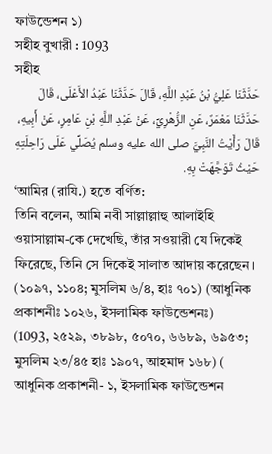ফাউন্ডেশন ১)
সহীহ বুখারী : 1093
সহীহ
حَدَّثَنَا عَلِيُّ بْنُ عَبْدِ اللَّهِ، قَالَ حَدَّثَنَا عَبْدُ الأَعْلَى، قَالَ حَدَّثَنَا مَعْمَرٌ، عَنِ الزُّهْرِيِّ، عَنْ عَبْدِ اللَّهِ بْنِ عَامِرٍ، عَنْ أَبِيهِ، قَالَ رَأَيْتُ النَّبِيَّ صلى الله عليه وسلم يُصَلِّي عَلَى رَاحِلَتِهِ حَيْثُ تَوَجَّهَتْ بِهِ.
‘আমির (রাযি.) হতে বর্ণিত:
তিনি বলেন, আমি নবী সাল্লাল্লাহু আলাইহি ওয়াসাল্লাম-কে দেখেছি, তাঁর সওয়ারী যে দিকেই ফিরেছে, তিনি সে দিকেই সালাত আদায় করেছেন। (১০৯৭, ১১০৪; মুসলিম ৬/৪, হাঃ ৭০১) (আধুনিক প্রকাশনীঃ ১০২৬, ইসলামিক ফাউন্ডেশনঃ)
(1093, ২৫২৯, ৩৮৯৮, ৫০৭০, ৬৬৮৯, ৬৯৫৩; মুসলিম ২৩/৪৫ হাঃ ১৯০৭, আহমাদ ১৬৮) ( আধুনিক প্রকাশনী- ১, ইসলামিক ফাউন্ডেশন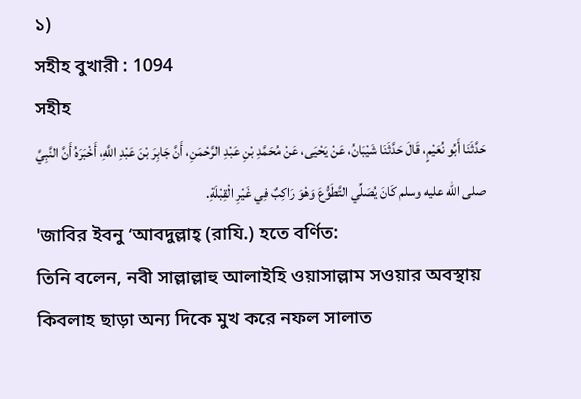১)
সহীহ বুখারী : 1094
সহীহ
حَدَّثَنَا أَبُو نُعَيْمٍ، قَالَ حَدَّثَنَا شَيْبَانُ، عَنْ يَحْيَى، عَنْ مُحَمَّدِ بْنِ عَبْدِ الرَّحْمَنِ، أَنَّ جَابِرَ بْنَ عَبْدِ اللَّهِ، أَخْبَرَهُ أَنَّ النَّبِيَّ صلى الله عليه وسلم كَانَ يُصَلِّي التَّطَوُّعَ وَهْوَ رَاكِبٌ فِي غَيْرِ الْقِبْلَةِ.
'জাবির ইবনু ‘আবদুল্লাহ্ (রাযি.) হতে বর্ণিত:
তিনি বলেন, নবী সাল্লাল্লাহু আলাইহি ওয়াসাল্লাম সওয়ার অবস্থায় কিবলাহ ছাড়া অন্য দিকে মুখ করে নফল সালাত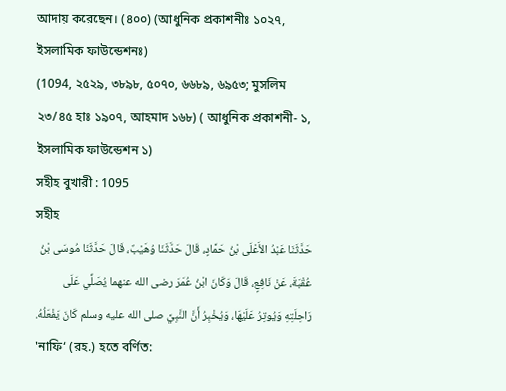আদায় করেছেন। (৪০০) (আধুনিক প্রকাশনীঃ ১০২৭, ইসলামিক ফাউন্ডেশনঃ)
(1094, ২৫২৯, ৩৮৯৮, ৫০৭০, ৬৬৮৯, ৬৯৫৩; মুসলিম ২৩/৪৫ হাঃ ১৯০৭, আহমাদ ১৬৮) ( আধুনিক প্রকাশনী- ১, ইসলামিক ফাউন্ডেশন ১)
সহীহ বুখারী : 1095
সহীহ
حَدَّثَنَا عَبْدُ الأَعْلَى بْنُ حَمَّادٍ، قَالَ حَدَّثَنَا وُهَيْبٌ، قَالَ حَدَّثَنَا مُوسَى بْنُ عُقْبَةَ، عَنْ نَافِعٍ، قَالَ وَكَانَ ابْنُ عُمَرَ رضى الله عنهما يُصَلِّي عَلَى رَاحِلَتِهِ وَيُوتِرُ عَلَيْهَا، وَيُخْبِرُ أَنَّ النَّبِيَّ صلى الله عليه وسلم كَانَ يَفْعَلُهُ.
'নাফি‘ (রহ.) হতে বর্ণিত: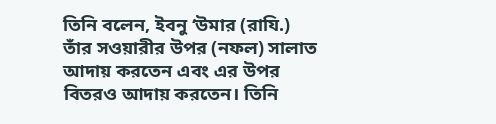তিনি বলেন, ইবনু ‘উমার (রাযি.) তাঁর সওয়ারীর উপর (নফল) সালাত আদায় করতেন এবং এর উপর বিতরও আদায় করতেন। তিনি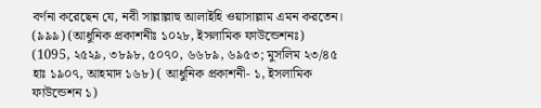বর্ণনা করেছেন যে, নবী সাল্লাল্লাহু আলাইহি ওয়াসাল্লাম এমন করতেন। (৯৯৯) (আধুনিক প্রকাশনীঃ ১০২৮, ইসলামিক ফাউন্ডেশনঃ)
(1095, ২৫২৯, ৩৮৯৮, ৫০৭০, ৬৬৮৯, ৬৯৫৩; মুসলিম ২৩/৪৫ হাঃ ১৯০৭, আহমাদ ১৬৮) ( আধুনিক প্রকাশনী- ১, ইসলামিক ফাউন্ডেশন ১)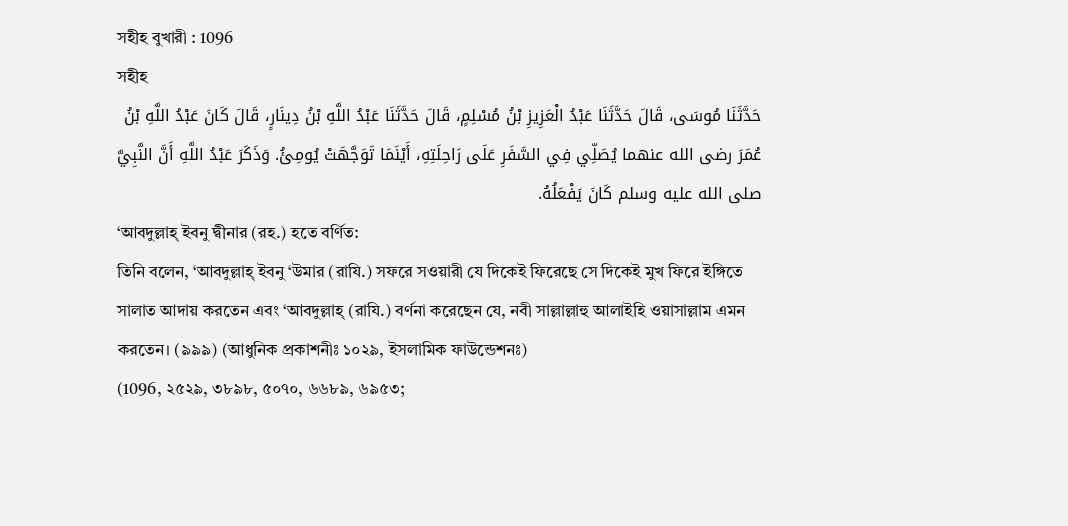সহীহ বুখারী : 1096
সহীহ
حَدَّثَنَا مُوسَى، قَالَ حَدَّثَنَا عَبْدُ الْعَزِيزِ بْنُ مُسْلِمٍ، قَالَ حَدَّثَنَا عَبْدُ اللَّهِ بْنُ دِينَارٍ، قَالَ كَانَ عَبْدُ اللَّهِ بْنُ عُمَرَ رضى الله عنهما يُصَلِّي فِي السَّفَرِ عَلَى رَاحِلَتِهِ، أَيْنَمَا تَوَجَّهَتْ يُومِئُ. وَذَكَرَ عَبْدُ اللَّهِ أَنَّ النَّبِيَّ صلى الله عليه وسلم كَانَ يَفْعَلُهُ.
‘আবদুল্লাহ্ ইবনু দ্বীনার (রহ.) হতে বর্ণিত:
তিনি বলেন, ‘আবদুল্লাহ্ ইবনু ‘উমার (রাযি.) সফরে সওয়ারী যে দিকেই ফিরেছে সে দিকেই মুখ ফিরে ইঙ্গিতে সালাত আদায় করতেন এবং ‘আবদুল্লাহ্ (রাযি.) বর্ণনা করেছেন যে, নবী সাল্লাল্লাহু আলাইহি ওয়াসাল্লাম এমন করতেন। (৯৯৯) (আধুনিক প্রকাশনীঃ ১০২৯, ইসলামিক ফাউন্ডেশনঃ)
(1096, ২৫২৯, ৩৮৯৮, ৫০৭০, ৬৬৮৯, ৬৯৫৩;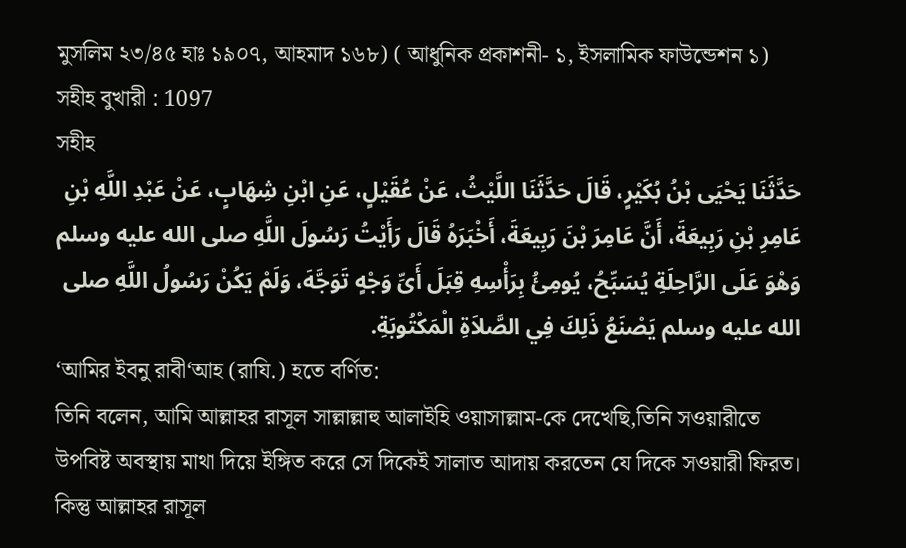মুসলিম ২৩/৪৫ হাঃ ১৯০৭, আহমাদ ১৬৮) ( আধুনিক প্রকাশনী- ১, ইসলামিক ফাউন্ডেশন ১)
সহীহ বুখারী : 1097
সহীহ
حَدَّثَنَا يَحْيَى بْنُ بُكَيْرٍ، قَالَ حَدَّثَنَا اللَّيْثُ، عَنْ عُقَيْلٍ، عَنِ ابْنِ شِهَابٍ، عَنْ عَبْدِ اللَّهِ بْنِ عَامِرِ بْنِ رَبِيعَةَ، أَنَّ عَامِرَ بْنَ رَبِيعَةَ، أَخْبَرَهُ قَالَ رَأَيْتُ رَسُولَ اللَّهِ صلى الله عليه وسلم وَهْوَ عَلَى الرَّاحِلَةِ يُسَبِّحُ، يُومِئُ بِرَأْسِهِ قِبَلَ أَىِّ وَجْهٍ تَوَجَّهَ، وَلَمْ يَكُنْ رَسُولُ اللَّهِ صلى الله عليه وسلم يَصْنَعُ ذَلِكَ فِي الصَّلاَةِ الْمَكْتُوبَةِ.
‘আমির ইবনু রাবী‘আহ (রাযি.) হতে বর্ণিত:
তিনি বলেন, আমি আল্লাহর রাসূল সাল্লাল্লাহু আলাইহি ওয়াসাল্লাম-কে দেখেছি,তিনি সওয়ারীতে উপবিষ্ট অবস্থায় মাথা দিয়ে ইঙ্গিত করে সে দিকেই সালাত আদায় করতেন যে দিকে সওয়ারী ফিরত। কিন্তু আল্লাহর রাসূল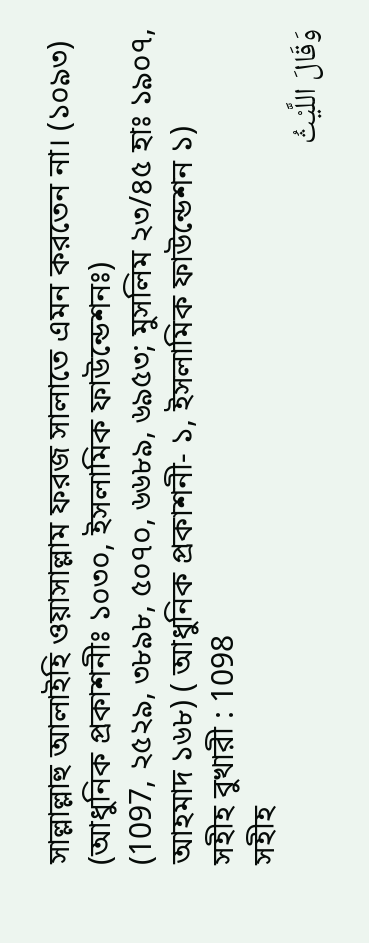সাল্লাল্লাহু আলাইহি ওয়াসাল্লাম ফরজ সালাতে এমন করতেন না। (১০৯৩) (আধুনিক প্রকাশনীঃ ১০৩০, ইসলামিক ফাউন্ডেশনঃ)
(1097, ২৫২৯, ৩৮৯৮, ৫০৭০, ৬৬৮৯, ৬৯৫৩; মুসলিম ২৩/৪৫ হাঃ ১৯০৭, আহমাদ ১৬৮) ( আধুনিক প্রকাশনী- ১, ইসলামিক ফাউন্ডেশন ১)
সহীহ বুখারী : 1098
সহীহ
وَقَالَ اللَّيْثُ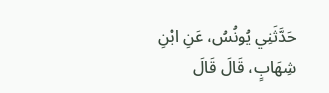حَدَّثَنِي يُونُسُ، عَنِ ابْنِ شِهَابٍ، قَالَ قَالَ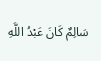سَالِمٌ كَانَ عَبْدُ اللَّهِ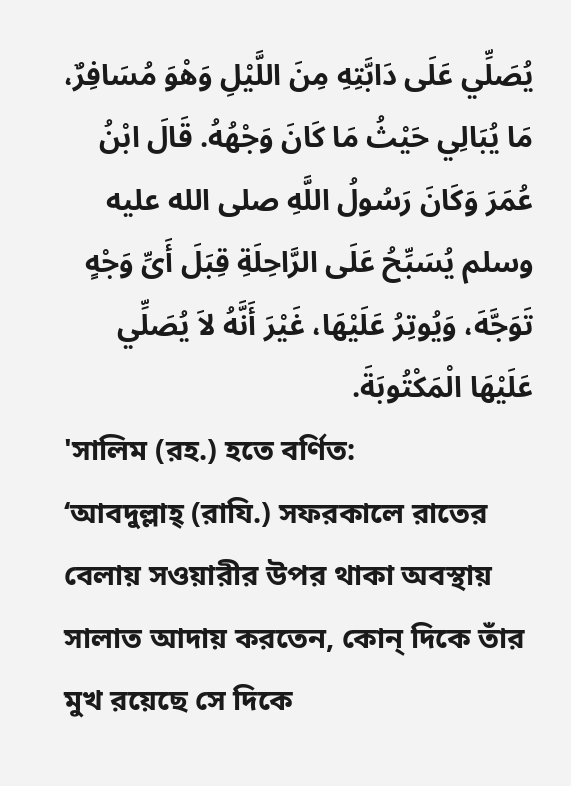يُصَلِّي عَلَى دَابَّتِهِ مِنَ اللَّيْلِ وَهْوَ مُسَافِرٌ، مَا يُبَالِي حَيْثُ مَا كَانَ وَجْهُهُ. قَالَ ابْنُ عُمَرَ وَكَانَ رَسُولُ اللَّهِ صلى الله عليه وسلم يُسَبِّحُ عَلَى الرَّاحِلَةِ قِبَلَ أَىِّ وَجْهٍ تَوَجَّهَ، وَيُوتِرُ عَلَيْهَا، غَيْرَ أَنَّهُ لاَ يُصَلِّي عَلَيْهَا الْمَكْتُوبَةَ.
'সালিম (রহ.) হতে বর্ণিত:
‘আবদুল্লাহ্ (রাযি.) সফরকালে রাতের বেলায় সওয়ারীর উপর থাকা অবস্থায় সালাত আদায় করতেন, কোন্ দিকে তাঁর মুখ রয়েছে সে দিকে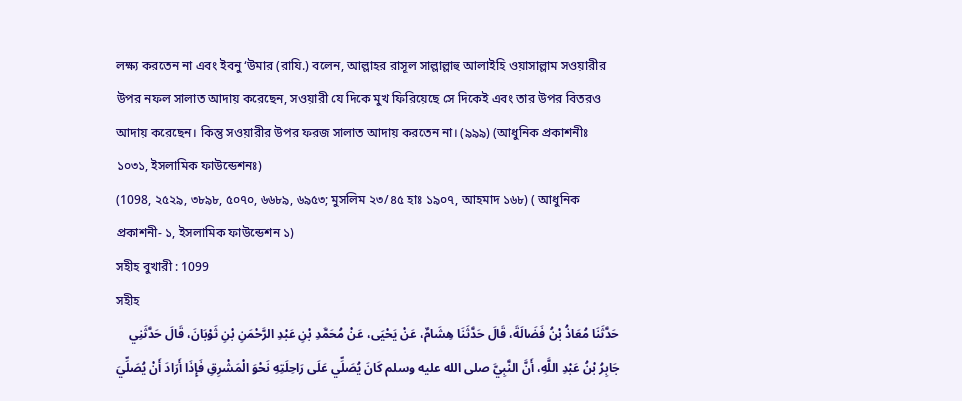লক্ষ্য করতেন না এবং ইবনু ‘উমার (রাযি.) বলেন, আল্লাহর রাসূল সাল্লাল্লাহু আলাইহি ওয়াসাল্লাম সওয়ারীর উপর নফল সালাত আদায় করেছেন, সওয়ারী যে দিকে মুখ ফিরিয়েছে সে দিকেই এবং তার উপর বিতরও আদায় করেছেন। কিন্তু সওয়ারীর উপর ফরজ সালাত আদায় করতেন না। (৯৯৯) (আধুনিক প্রকাশনীঃ ১০৩১, ইসলামিক ফাউন্ডেশনঃ)
(1098, ২৫২৯, ৩৮৯৮, ৫০৭০, ৬৬৮৯, ৬৯৫৩; মুসলিম ২৩/৪৫ হাঃ ১৯০৭, আহমাদ ১৬৮) ( আধুনিক প্রকাশনী- ১, ইসলামিক ফাউন্ডেশন ১)
সহীহ বুখারী : 1099
সহীহ
حَدَّثَنَا مُعَاذُ بْنُ فَضَالَةَ، قَالَ حَدَّثَنَا هِشَامٌ، عَنْ يَحْيَى، عَنْ مُحَمَّدِ بْنِ عَبْدِ الرَّحْمَنِ بْنِ ثَوْبَانَ، قَالَ حَدَّثَنِي جَابِرُ بْنُ عَبْدِ اللَّهِ، أَنَّ النَّبِيَّ صلى الله عليه وسلم كَانَ يُصَلِّي عَلَى رَاحِلَتِهِ نَحْوَ الْمَشْرِقِ فَإِذَا أَرَادَ أَنْ يُصَلِّيَ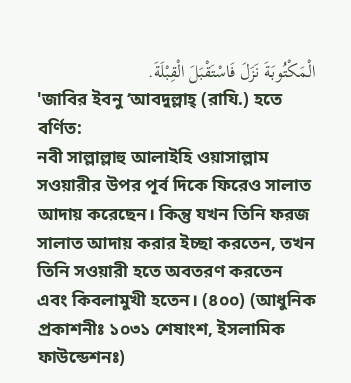الْمَكْتُوبَةَ نَزَلَ فَاسْتَقْبَلَ الْقِبْلَةَ.
'জাবির ইবনু ‘আবদুল্লাহ্ (রাযি.) হতে বর্ণিত:
নবী সাল্লাল্লাহু আলাইহি ওয়াসাল্লাম সওয়ারীর উপর পূর্ব দিকে ফিরেও সালাত আদায় করেছেন। কিন্তু যখন তিনি ফরজ সালাত আদায় করার ইচ্ছা করতেন, তখন তিনি সওয়ারী হতে অবতরণ করতেন এবং কিবলামুখী হতেন। (৪০০) (আধুনিক প্রকাশনীঃ ১০৩১ শেষাংশ, ইসলামিক ফাউন্ডেশনঃ)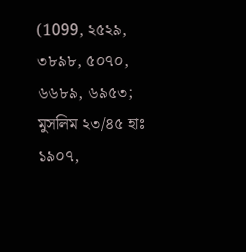(1099, ২৫২৯, ৩৮৯৮, ৫০৭০, ৬৬৮৯, ৬৯৫৩; মুসলিম ২৩/৪৫ হাঃ ১৯০৭,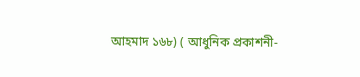আহমাদ ১৬৮) ( আধুনিক প্রকাশনী-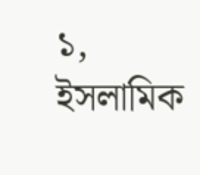১, ইসলামিক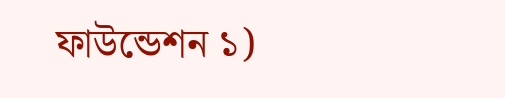ফাউন্ডেশন ১)